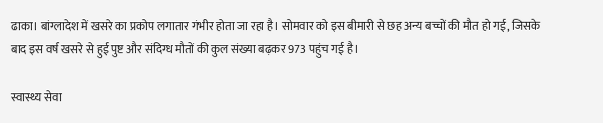ढाका। बांग्लादेश में खसरे का प्रकोप लगातार गंभीर होता जा रहा है। सोमवार को इस बीमारी से छह अन्य बच्चों की मौत हो गई, जिसके बाद इस वर्ष खसरे से हुई पुष्ट और संदिग्ध मौतों की कुल संख्या बढ़कर 973 पहुंच गई है।

स्वास्थ्य सेवा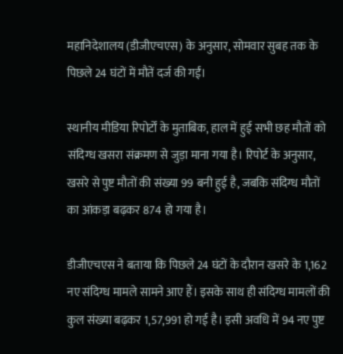महानिदेशालय (डीजीएचएस) के अनुसार, सोमवार सुबह तक के पिछले 24 घंटों में मौतें दर्ज की गईं।

स्थानीय मीडिया रिपोर्टों के मुताबिक, हाल में हुई सभी छह मौतों को संदिग्ध खसरा संक्रमण से जुड़ा माना गया है। रिपोर्ट के अनुसार, खसरे से पुष्ट मौतों की संख्या 99 बनी हुई है, जबकि संदिग्ध मौतों का आंकड़ा बढ़कर 874 हो गया है।

डीजीएचएस ने बताया कि पिछले 24 घंटों के दौरान खसरे के 1,162 नए संदिग्ध मामले सामने आए हैं। इसके साथ ही संदिग्ध मामलों की कुल संख्या बढ़कर 1,57,991 हो गई है। इसी अवधि में 94 नए पुष्ट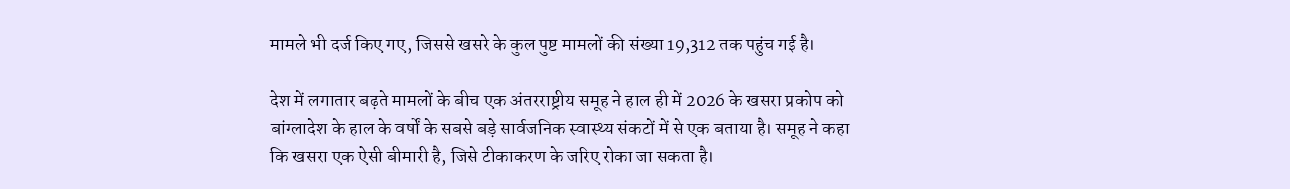मामले भी दर्ज किए गए, जिससे खसरे के कुल पुष्ट मामलों की संख्या 19,312 तक पहुंच गई है।

देश में लगातार बढ़ते मामलों के बीच एक अंतरराष्ट्रीय समूह ने हाल ही में 2026 के खसरा प्रकोप को बांग्लादेश के हाल के वर्षों के सबसे बड़े सार्वजनिक स्वास्थ्य संकटों में से एक बताया है। समूह ने कहा कि खसरा एक ऐसी बीमारी है, जिसे टीकाकरण के जरिए रोका जा सकता है।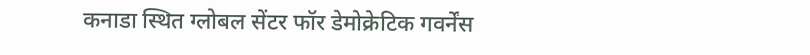कनाडा स्थित ग्लोबल सेंटर फॉर डेमोक्रेटिक गवर्नेंस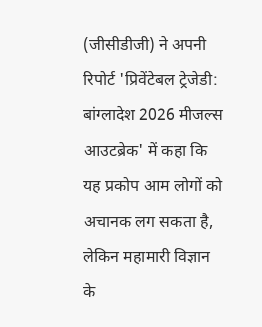(जीसीडीजी) ने अपनी रिपोर्ट 'प्रिवेंटेबल ट्रेजेडी: बांग्लादेश 2026 मीजल्स आउटब्रेक' में कहा कि यह प्रकोप आम लोगों को अचानक लग सकता है, लेकिन महामारी विज्ञान के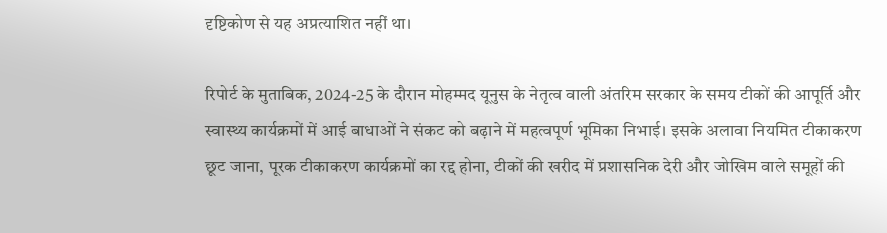दृष्टिकोण से यह अप्रत्याशित नहीं था।

रिपोर्ट के मुताबिक, 2024-25 के दौरान मोहम्मद यूनुस के नेतृत्व वाली अंतरिम सरकार के समय टीकों की आपूर्ति और स्वास्थ्य कार्यक्रमों में आई बाधाओं ने संकट को बढ़ाने में महत्वपूर्ण भूमिका निभाई। इसके अलावा नियमित टीकाकरण छूट जाना, पूरक टीकाकरण कार्यक्रमों का रद्द होना, टीकों की खरीद में प्रशासनिक देरी और जोखिम वाले समूहों की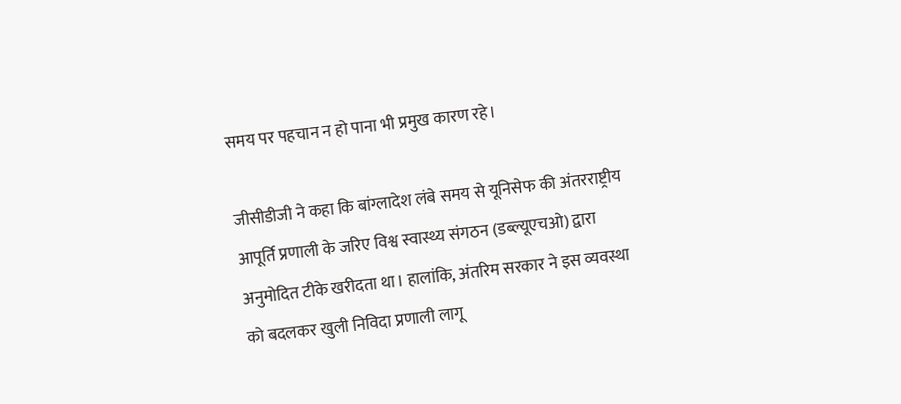समय पर पहचान न हो पाना भी प्रमुख कारण रहे।

जीसीडीजी ने कहा कि बांग्लादेश लंबे समय से यूनिसेफ की अंतरराष्ट्रीय आपूर्ति प्रणाली के जरिए विश्व स्वास्थ्य संगठन (डब्ल्यूएचओ) द्वारा अनुमोदित टीके खरीदता था। हालांकि, अंतरिम सरकार ने इस व्यवस्था को बदलकर खुली निविदा प्रणाली लागू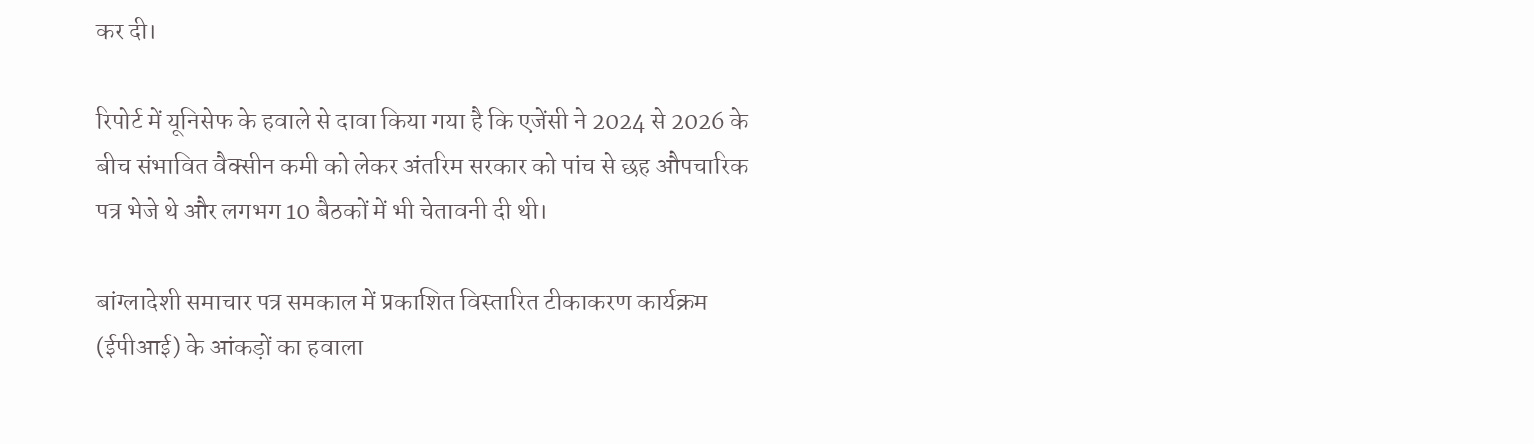कर दी।

रिपोर्ट में यूनिसेफ के हवाले से दावा किया गया है कि एजेंसी ने 2024 से 2026 के बीच संभावित वैक्सीन कमी को लेकर अंतरिम सरकार को पांच से छह औपचारिक पत्र भेजे थे और लगभग 10 बैठकों में भी चेतावनी दी थी।

बांग्लादेशी समाचार पत्र समकाल में प्रकाशित विस्तारित टीकाकरण कार्यक्रम (ईपीआई) के आंकड़ों का हवाला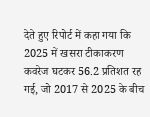देते हुए रिपोर्ट में कहा गया कि 2025 में खसरा टीकाकरण कवरेज घटकर 56.2 प्रतिशत रह गई, जो 2017 से 2025 के बीच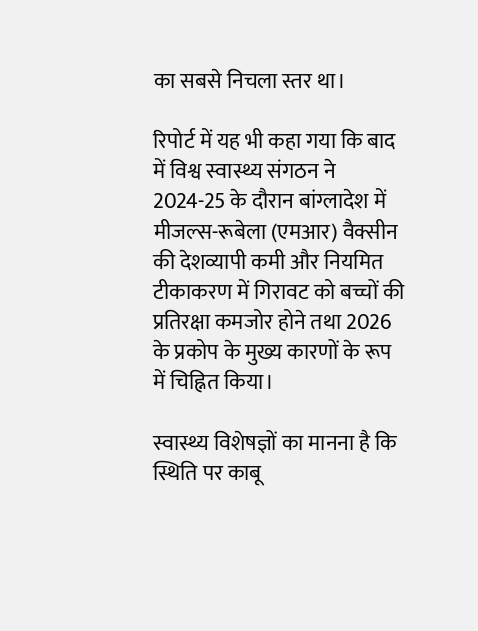का सबसे निचला स्तर था।

रिपोर्ट में यह भी कहा गया कि बाद में विश्व स्वास्थ्य संगठन ने 2024-25 के दौरान बांग्लादेश में मीजल्स-रूबेला (एमआर) वैक्सीन की देशव्यापी कमी और नियमित टीकाकरण में गिरावट को बच्चों की प्रतिरक्षा कमजोर होने तथा 2026 के प्रकोप के मुख्य कारणों के रूप में चिह्नित किया।

स्वास्थ्य विशेषज्ञों का मानना है कि स्थिति पर काबू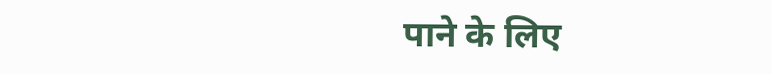पाने के लिए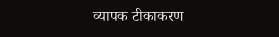व्यापक टीकाकरण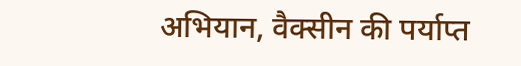अभियान, वैक्सीन की पर्याप्त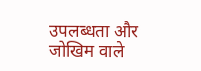उपलब्धता और जोखिम वाले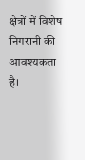क्षेत्रों में विशेष निगरानी की आवश्यकता है।